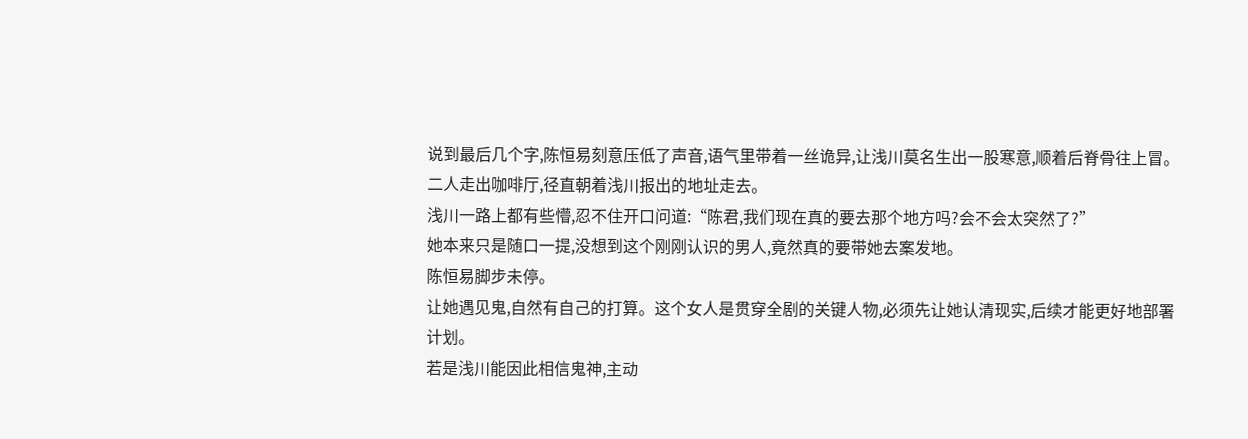说到最后几个字,陈恒易刻意压低了声音,语气里带着一丝诡异,让浅川莫名生出一股寒意,顺着后脊骨往上冒。
二人走出咖啡厅,径直朝着浅川报出的地址走去。
浅川一路上都有些懵,忍不住开口问道:“陈君,我们现在真的要去那个地方吗?会不会太突然了?”
她本来只是随口一提,没想到这个刚刚认识的男人,竟然真的要带她去案发地。
陈恒易脚步未停。
让她遇见鬼,自然有自己的打算。这个女人是贯穿全剧的关键人物,必须先让她认清现实,后续才能更好地部署计划。
若是浅川能因此相信鬼神,主动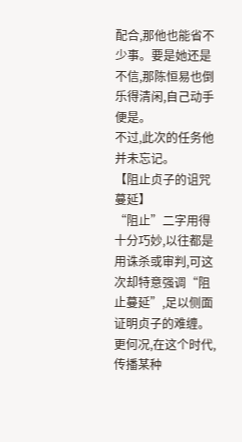配合,那他也能省不少事。要是她还是不信,那陈恒易也倒乐得清闲,自己动手便是。
不过,此次的任务他并未忘记。
【阻止贞子的诅咒蔓延】
“阻止”二字用得十分巧妙,以往都是用诛杀或审判,可这次却特意强调“阻止蔓延”,足以侧面证明贞子的难缠。
更何况,在这个时代,传播某种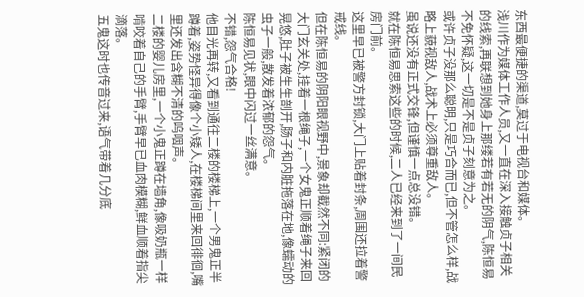东西最便捷的渠道,莫过于电视台和媒体。
浅川作为媒体工作人员,又一直在深入接触贞子相关的线索,再联想到她身上那缕若有若无的阴气,陈恒易不免怀疑,这一切是不是贞子刻意为之。
或许贞子没那么聪明,只是巧合而已,但不管怎么样,战略上藐视敌人,战术上必须尊重敌人。
虽说还没有正式交锋,但谨慎一点总没错。
就在陈恒易思索这些的时候,二人已经来到了一间民房门前。
这里早已被警方封锁,大门上贴着封条,周围还拉着警戒线。
但在陈恒易的阴阳眼视野中,景象却截然不同:紧闭的大门玄关处,挂着一根绳子,一个女鬼正顺着绳子来回晃悠,肚子被生生剖开,肠子和内脏拖落在地,像蠕动的虫子一般,散发着浓郁的怨气。
陈恒易见状,眼中闪过一丝满意。
不错,怨气合格!
他目光再转,又看到通往二楼的楼梯上,一个男鬼正半蹲着,姿势怪异得像个小矮人,在楼梯间里来回徘徊,嘴里还发出含糊不清的呜咽声。
二楼的婴儿房里,一个小鬼正蹲在墙角,像吸奶瓶一样啃咬着自己的手臂,手臂早已血肉模糊,鲜血顺着指尖滴落。
五鬼这时也传音过来,语气带着几分底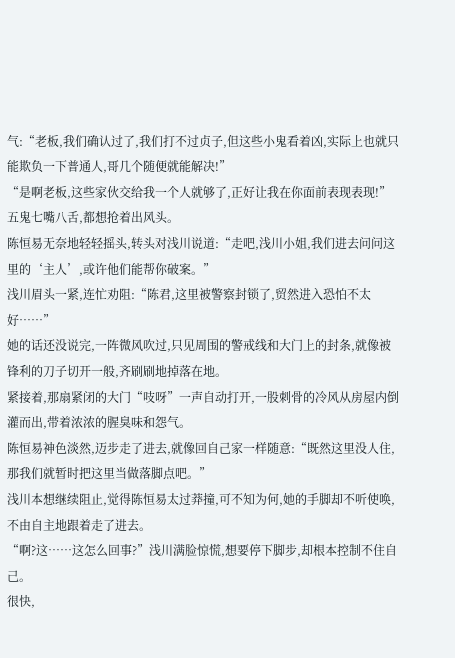气:“老板,我们确认过了,我们打不过贞子,但这些小鬼看着凶,实际上也就只能欺负一下普通人,哥几个随便就能解决!”
“是啊老板,这些家伙交给我一个人就够了,正好让我在你面前表现表现!”
五鬼七嘴八舌,都想抢着出风头。
陈恒易无奈地轻轻摇头,转头对浅川说道:“走吧,浅川小姐,我们进去问问这里的‘主人’,或许他们能帮你破案。”
浅川眉头一紧,连忙劝阻:“陈君,这里被警察封锁了,贸然进入恐怕不太好……”
她的话还没说完,一阵微风吹过,只见周围的警戒线和大门上的封条,就像被锋利的刀子切开一般,齐刷刷地掉落在地。
紧接着,那扇紧闭的大门“吱呀”一声自动打开,一股刺骨的冷风从房屋内倒灌而出,带着浓浓的腥臭味和怨气。
陈恒易神色淡然,迈步走了进去,就像回自己家一样随意:“既然这里没人住,那我们就暂时把这里当做落脚点吧。”
浅川本想继续阻止,觉得陈恒易太过莽撞,可不知为何,她的手脚却不听使唤,不由自主地跟着走了进去。
“啊?这……这怎么回事?”浅川满脸惊慌,想要停下脚步,却根本控制不住自己。
很快,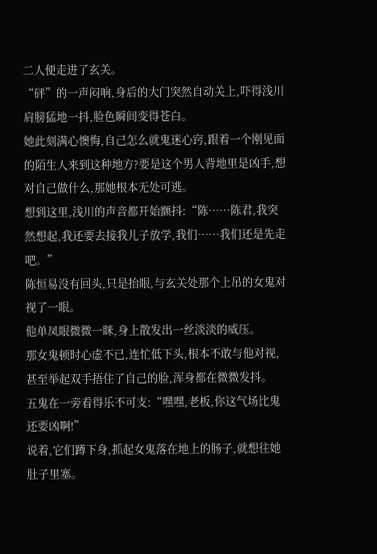二人便走进了玄关。
“砰”的一声闷响,身后的大门突然自动关上,吓得浅川肩膀猛地一抖,脸色瞬间变得苍白。
她此刻满心懊悔,自己怎么就鬼迷心窍,跟着一个刚见面的陌生人来到这种地方?要是这个男人背地里是凶手,想对自己做什么,那她根本无处可逃。
想到这里,浅川的声音都开始颤抖:“陈……陈君,我突然想起,我还要去接我儿子放学,我们……我们还是先走吧。”
陈恒易没有回头,只是抬眼,与玄关处那个上吊的女鬼对视了一眼。
他单凤眼微微一眯,身上散发出一丝淡淡的威压。
那女鬼顿时心虚不已,连忙低下头,根本不敢与他对视,甚至举起双手捂住了自己的脸,浑身都在微微发抖。
五鬼在一旁看得乐不可支:“嘿嘿,老板,你这气场比鬼还要凶啊!”
说着,它们蹲下身,抓起女鬼落在地上的肠子,就想往她肚子里塞。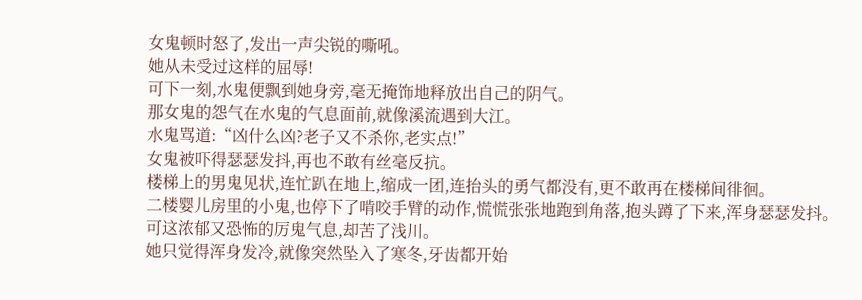女鬼顿时怒了,发出一声尖锐的嘶吼。
她从未受过这样的屈辱!
可下一刻,水鬼便飘到她身旁,毫无掩饰地释放出自己的阴气。
那女鬼的怨气在水鬼的气息面前,就像溪流遇到大江。
水鬼骂道:“凶什么凶?老子又不杀你,老实点!”
女鬼被吓得瑟瑟发抖,再也不敢有丝毫反抗。
楼梯上的男鬼见状,连忙趴在地上,缩成一团,连抬头的勇气都没有,更不敢再在楼梯间徘徊。
二楼婴儿房里的小鬼,也停下了啃咬手臂的动作,慌慌张张地跑到角落,抱头蹲了下来,浑身瑟瑟发抖。
可这浓郁又恐怖的厉鬼气息,却苦了浅川。
她只觉得浑身发冷,就像突然坠入了寒冬,牙齿都开始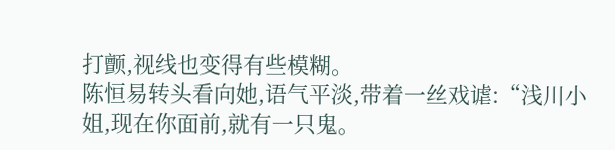打颤,视线也变得有些模糊。
陈恒易转头看向她,语气平淡,带着一丝戏谑:“浅川小姐,现在你面前,就有一只鬼。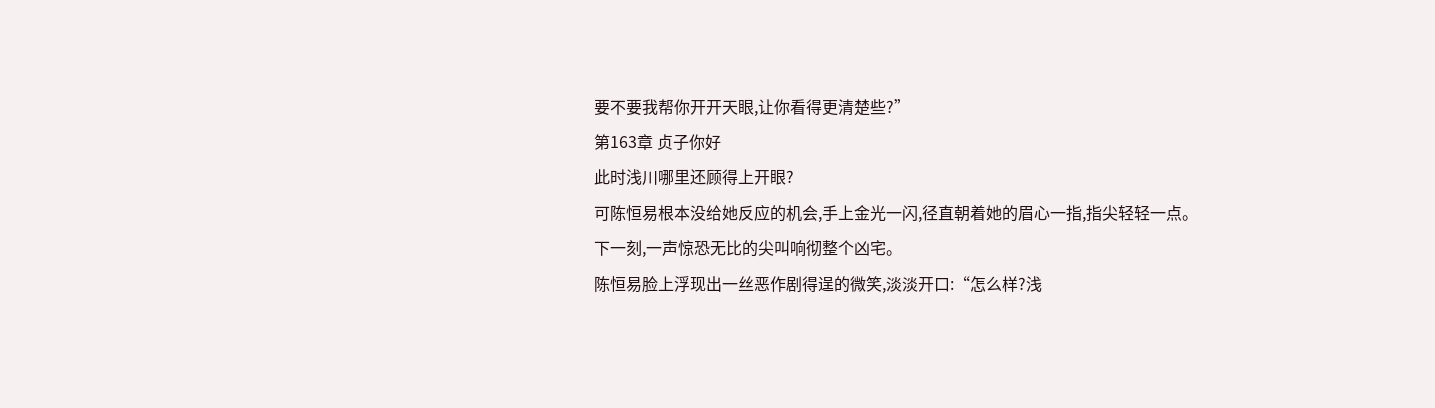要不要我帮你开开天眼,让你看得更清楚些?”
第163章 贞子你好
此时浅川哪里还顾得上开眼?
可陈恒易根本没给她反应的机会,手上金光一闪,径直朝着她的眉心一指,指尖轻轻一点。
下一刻,一声惊恐无比的尖叫响彻整个凶宅。
陈恒易脸上浮现出一丝恶作剧得逞的微笑,淡淡开口:“怎么样?浅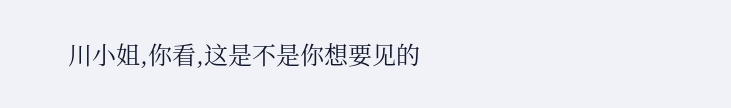川小姐,你看,这是不是你想要见的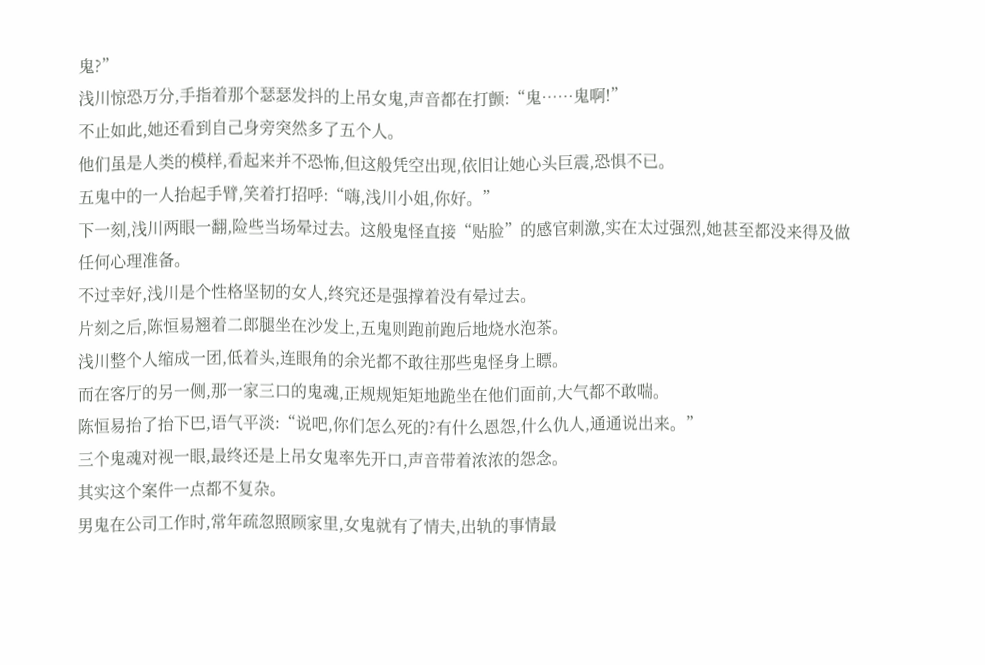鬼?”
浅川惊恐万分,手指着那个瑟瑟发抖的上吊女鬼,声音都在打颤:“鬼……鬼啊!”
不止如此,她还看到自己身旁突然多了五个人。
他们虽是人类的模样,看起来并不恐怖,但这般凭空出现,依旧让她心头巨震,恐惧不已。
五鬼中的一人抬起手臂,笑着打招呼:“嗨,浅川小姐,你好。”
下一刻,浅川两眼一翻,险些当场晕过去。这般鬼怪直接“贴脸”的感官刺激,实在太过强烈,她甚至都没来得及做任何心理准备。
不过幸好,浅川是个性格坚韧的女人,终究还是强撑着没有晕过去。
片刻之后,陈恒易翘着二郎腿坐在沙发上,五鬼则跑前跑后地烧水泡茶。
浅川整个人缩成一团,低着头,连眼角的余光都不敢往那些鬼怪身上瞟。
而在客厅的另一侧,那一家三口的鬼魂,正规规矩矩地跪坐在他们面前,大气都不敢喘。
陈恒易抬了抬下巴,语气平淡:“说吧,你们怎么死的?有什么恩怨,什么仇人,通通说出来。”
三个鬼魂对视一眼,最终还是上吊女鬼率先开口,声音带着浓浓的怨念。
其实这个案件一点都不复杂。
男鬼在公司工作时,常年疏忽照顾家里,女鬼就有了情夫,出轨的事情最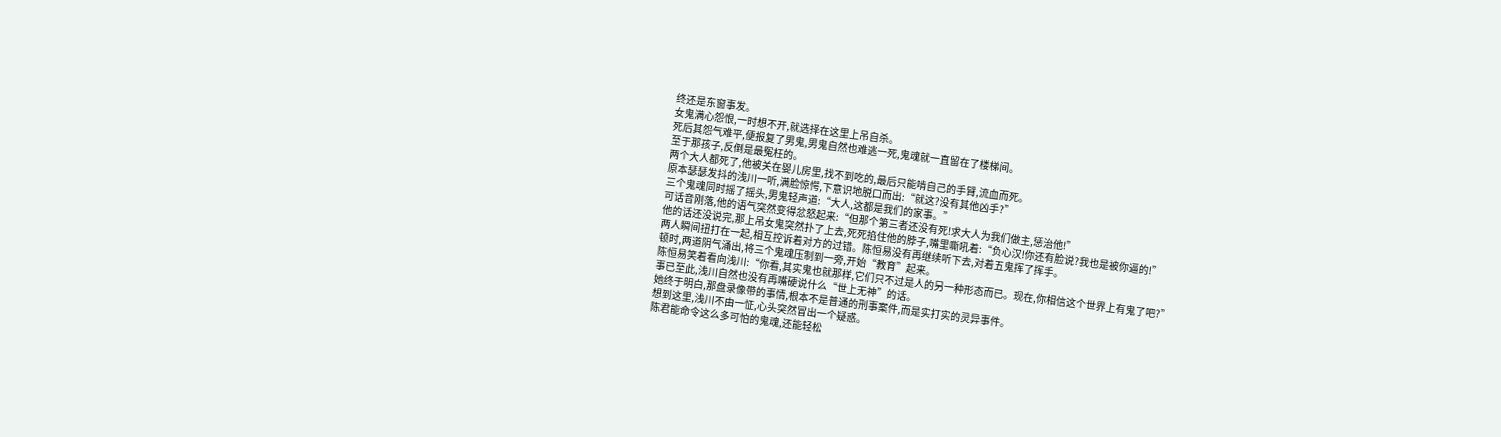终还是东窗事发。
女鬼满心怨恨,一时想不开,就选择在这里上吊自杀。
死后其怨气难平,便报复了男鬼,男鬼自然也难逃一死,鬼魂就一直留在了楼梯间。
至于那孩子,反倒是最冤枉的。
两个大人都死了,他被关在婴儿房里,找不到吃的,最后只能啃自己的手臂,流血而死。
原本瑟瑟发抖的浅川一听,满脸惊愕,下意识地脱口而出:“就这?没有其他凶手?”
三个鬼魂同时摇了摇头,男鬼轻声道:“大人,这都是我们的家事。”
可话音刚落,他的语气突然变得忿怒起来:“但那个第三者还没有死!求大人为我们做主,惩治他!”
他的话还没说完,那上吊女鬼突然扑了上去,死死掐住他的脖子,嘴里嘶吼着:“负心汉!你还有脸说?我也是被你逼的!”
两人瞬间扭打在一起,相互控诉着对方的过错。陈恒易没有再继续听下去,对着五鬼挥了挥手。
顿时,两道阴气涌出,将三个鬼魂压制到一旁,开始“教育”起来。
陈恒易笑着看向浅川:“你看,其实鬼也就那样,它们只不过是人的另一种形态而已。现在,你相信这个世界上有鬼了吧?”
事已至此,浅川自然也没有再嘴硬说什么“世上无神”的话。
她终于明白,那盘录像带的事情,根本不是普通的刑事案件,而是实打实的灵异事件。
想到这里,浅川不由一怔,心头突然冒出一个疑惑。
陈君能命令这么多可怕的鬼魂,还能轻松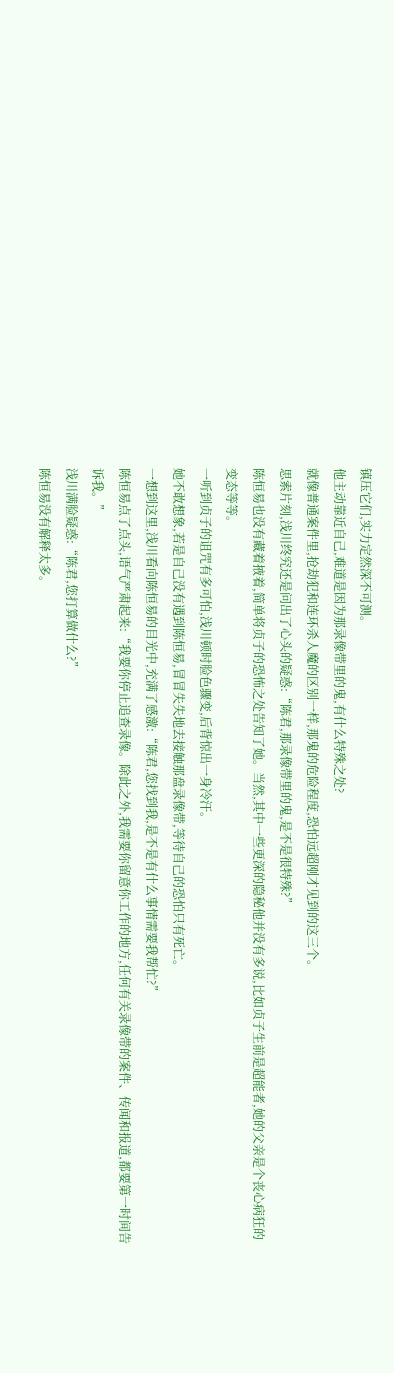镇压它们,实力定然深不可测。
他主动靠近自己,难道是因为那录像带里的鬼,有什么特殊之处?
就像普通案件里,抢劫犯和连环杀人魔的区别一样,那鬼的危险程度,恐怕远超刚才见到的这三个。
思索片刻,浅川终究还是问出了心头的疑惑:“陈君,那录像带里的鬼,是不是很特殊?”
陈恒易也没有藏着掖着,简单将贞子的恐怖之处告知了她。当然,其中一些更深的隐秘他并没有多说,比如贞子生前是超能者,她的父亲是个丧心病狂的变态等等。
一听到贞子的诅咒有多可怕,浅川顿时脸色骤变,后背惊出一身冷汗。
她不敢想象,若是自己没有遇到陈恒易,冒冒失失地去接触那盘录像带,等待自己的恐怕只有死亡。
一想到这里,浅川看向陈恒易的目光中,充满了感激:“陈君,您找到我,是不是有什么事情需要我帮忙?”
陈恒易点了点头,语气严肃起来:“我要你停止追查录像。除此之外,我需要你留意你工作的地方,任何有关录像带的案件、传闻和报道,都要第一时间告诉我。”
浅川满脸疑惑:“陈君,您打算做什么?”
陈恒易没有解释太多。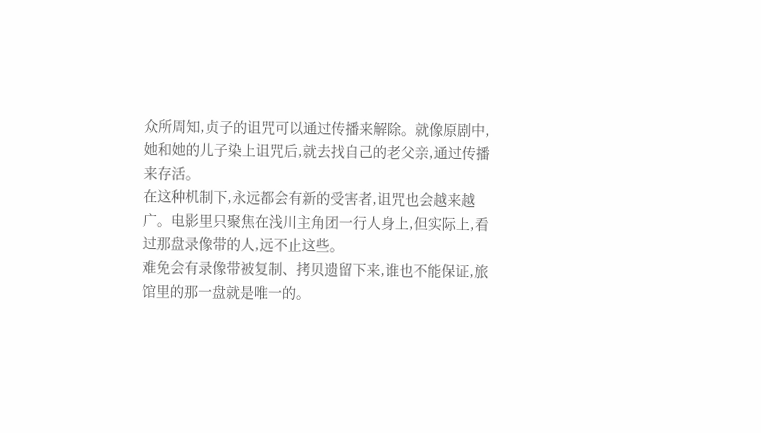众所周知,贞子的诅咒可以通过传播来解除。就像原剧中,她和她的儿子染上诅咒后,就去找自己的老父亲,通过传播来存活。
在这种机制下,永远都会有新的受害者,诅咒也会越来越广。电影里只聚焦在浅川主角团一行人身上,但实际上,看过那盘录像带的人,远不止这些。
难免会有录像带被复制、拷贝遗留下来,谁也不能保证,旅馆里的那一盘就是唯一的。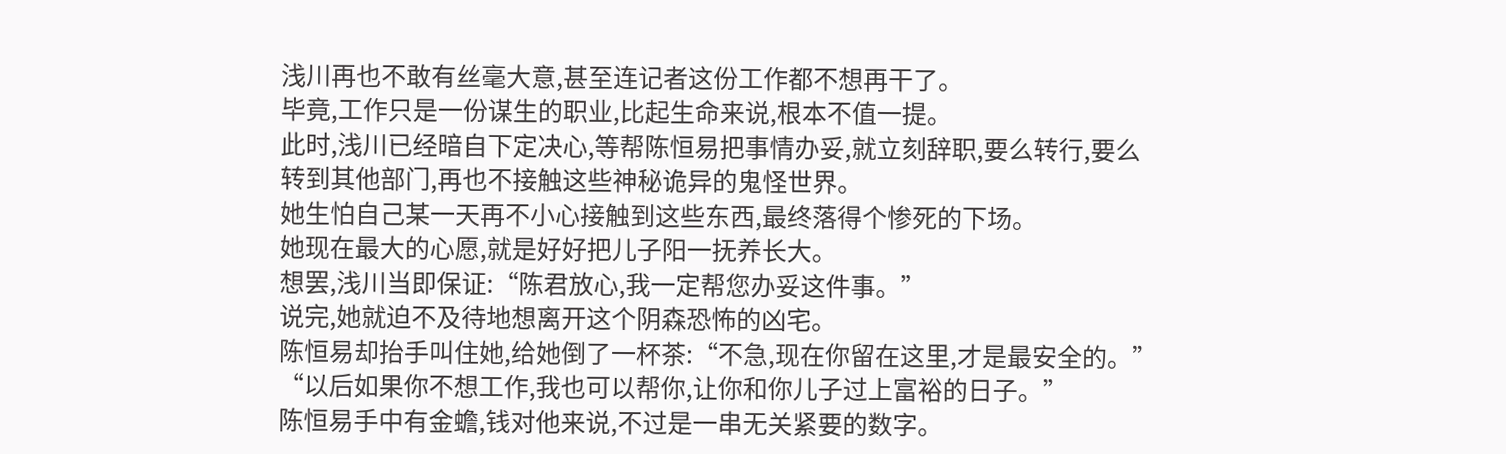浅川再也不敢有丝毫大意,甚至连记者这份工作都不想再干了。
毕竟,工作只是一份谋生的职业,比起生命来说,根本不值一提。
此时,浅川已经暗自下定决心,等帮陈恒易把事情办妥,就立刻辞职,要么转行,要么转到其他部门,再也不接触这些神秘诡异的鬼怪世界。
她生怕自己某一天再不小心接触到这些东西,最终落得个惨死的下场。
她现在最大的心愿,就是好好把儿子阳一抚养长大。
想罢,浅川当即保证:“陈君放心,我一定帮您办妥这件事。”
说完,她就迫不及待地想离开这个阴森恐怖的凶宅。
陈恒易却抬手叫住她,给她倒了一杯茶:“不急,现在你留在这里,才是最安全的。”
“以后如果你不想工作,我也可以帮你,让你和你儿子过上富裕的日子。”
陈恒易手中有金蟾,钱对他来说,不过是一串无关紧要的数字。